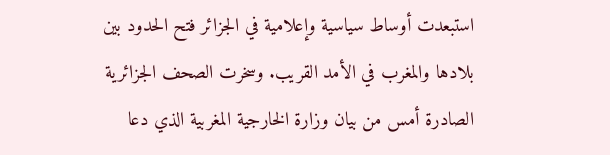استبعدت أوساط سياسية وإعلامية في الجزائر فتح الحدود بين بلادها والمغرب في الأمد القريب. وسخرت الصحف الجزائرية الصادرة أمس من بيان وزارة الخارجية المغربية الذي دعا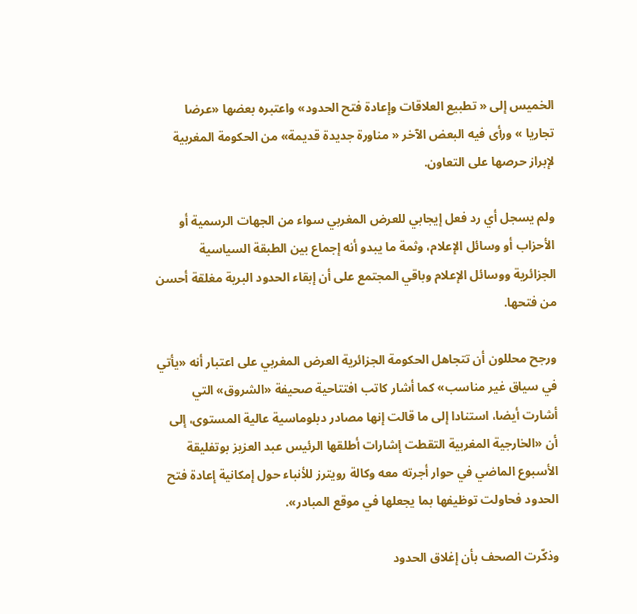الخميس إلى « تطبيع العلاقات وإعادة فتح الحدود» واعتبره بعضها «عرضا تجاريا » ورأى فيه البعض الآخر « مناورة جديدة قديمة» من الحكومة المغربية لإبراز حرصها على التعاون.

ولم يسجل أي رد فعل إيجابي للعرض المغربي سواء من الجهات الرسمية أو الأحزاب أو وسائل الإعلام، وثمة ما يبدو أنه إجماع بين الطبقة السياسية الجزائرية ووسائل الإعلام وباقي المجتمع على أن إبقاء الحدود البرية مغلقة أحسن من فتحها.

ورجح محللون أن تتجاهل الحكومة الجزائرية العرض المغربي على اعتبار أنه «يأتي في سياق غير مناسب» كما أشار كاتب افتتاحية صحيفة «الشروق» التي أشارت أيضا، استنادا إلى ما قالت إنها مصادر دبلوماسية عالية المستوى، إلى أن «الخارجية المغربية التقطت إشارات أطلقها الرئيس عبد العزيز بوتفليقة الأسبوع الماضي في حوار أجرته معه وكالة رويترز للأنباء حول إمكانية إعادة فتح الحدود فحاولت توظيفها بما يجعلها في موقع المبادر».

وذكّرت الصحف بأن إغلاق الحدود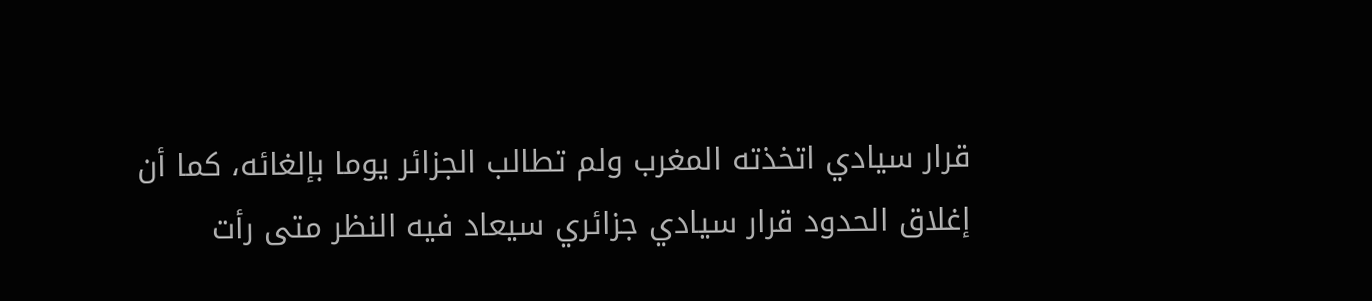قرار سيادي اتخذته المغرب ولم تطالب الجزائر يوما بإلغائه، كما أن إغلاق الحدود قرار سيادي جزائري سيعاد فيه النظر متى رأت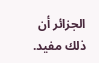الجزائر أن ذلك مفيد.